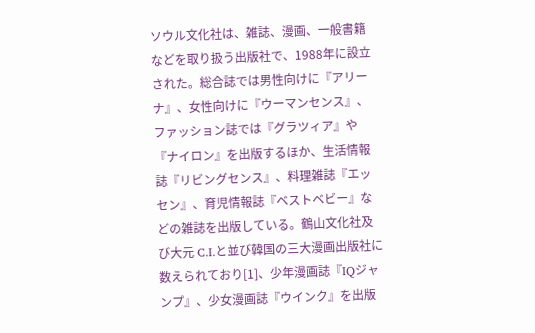ソウル文化社は、雑誌、漫画、一般書籍などを取り扱う出版社で、1988年に設立された。総合誌では男性向けに『アリーナ』、女性向けに『ウーマンセンス』、ファッション誌では『グラツィア』や『ナイロン』を出版するほか、生活情報誌『リビングセンス』、料理雑誌『エッセン』、育児情報誌『ベストベビー』などの雑誌を出版している。鶴山文化社及び大元 C.I.と並び韓国の三大漫画出版社に数えられており[1]、少年漫画誌『IQジャンプ』、少女漫画誌『ウインク』を出版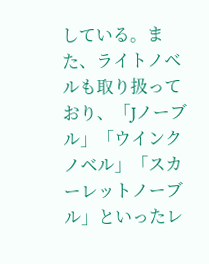している。また、ライトノベルも取り扱っており、「Jノーブル」「ウインクノベル」「スカーレットノーブル」といったレ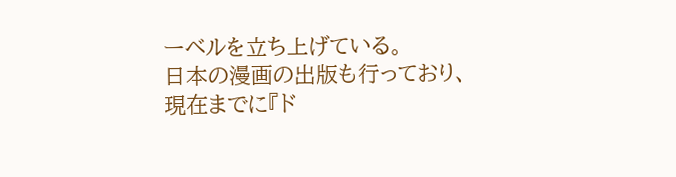ーベルを立ち上げている。
日本の漫画の出版も行っており、現在までに『ド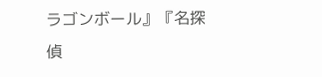ラゴンボール』『名探偵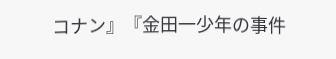コナン』『金田一少年の事件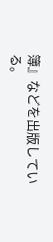簿』などを出版している。